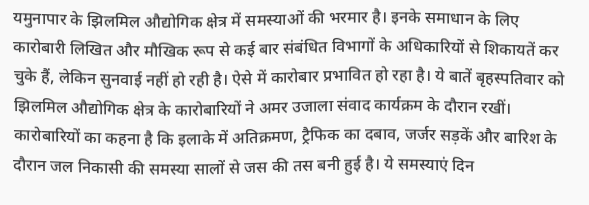यमुनापार के झिलमिल औद्योगिक क्षेत्र में समस्याओं की भरमार है। इनके समाधान के लिए कारोबारी लिखित और मौखिक रूप से कई बार संबंधित विभागों के अधिकारियों से शिकायतें कर चुके हैं, लेकिन सुनवाई नहीं हो रही है। ऐसे में कारोबार प्रभावित हो रहा है। ये बातें बृहस्पतिवार को झिलमिल औद्योगिक क्षेत्र के कारोबारियों ने अमर उजाला संवाद कार्यक्रम के दौरान रखीं।
कारोबारियों का कहना है कि इलाके में अतिक्रमण, ट्रैफिक का दबाव, जर्जर सड़कें और बारिश के दौरान जल निकासी की समस्या सालों से जस की तस बनी हुई है। ये समस्याएं दिन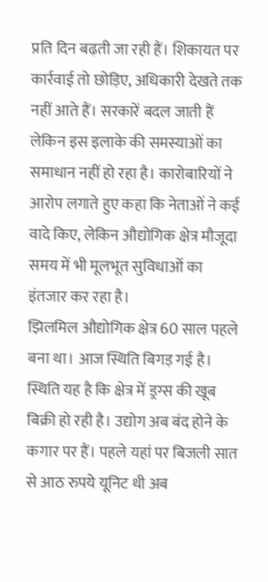प्रति दिन बढ़ती जा रही हैं। शिकायत पर कार्रवाई तो छोड़िए, अधिकारी देखते तक नहीं आते हैं। सरकारें बदल जाती हैं लेकिन इस इलाके की समस्याओं का समाधान नहीं हो रहा है। कारोबारियों ने आरोप लगाते हुए कहा कि नेताओं ने कई वादे किए, लेकिन औद्योगिक क्षेत्र मौजूदा समय में भी मूलभूत सुविधाओं का इंतजार कर रहा है।
झिलमिल औद्योगिक क्षेत्र 60 साल पहले बना था। आज स्थिति बिगड़ गई है। स्थिति यह है कि क्षेत्र में ड्रग्स की खूब बिक्री हो रही है। उद्योग अब बंद होने के कगार पर हैं। पहले यहां पर बिजली सात से आठ रुपये यूनिट थी अब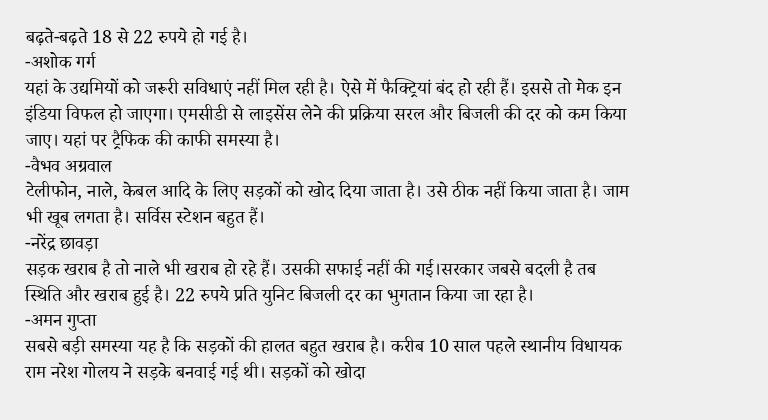बढ़ते-बढ़ते 18 से 22 रुपये हो गई है।
-अशोक गर्ग
यहां के उद्यमियों को जरूरी सविधाएं नहीं मिल रही है। ऐसे में फैक्ट्रियां बंद हो रही हैं। इससे तो मेक इन इंडिया विफल हो जाएगा। एमसीडी से लाइसेंस लेने की प्रक्रिया सरल और बिजली की दर को कम किया जाए। यहां पर ट्रैफिक की काफी समस्या है।
-वैभव अग्रवाल
टेलीफोन, नाले, केबल आदि के लिए सड़कों को खोद दिया जाता है। उसे ठीक नहीं किया जाता है। जाम भी खूब लगता है। सर्विस स्टेशन बहुत हैं।
-नरेंद्र छावड़ा
सड़क खराब है तो नाले भी खराब हो रहे हैं। उसकी सफाई नहीं की गई।सरकार जबसे बदली है तब स्थिति और खराब हुई है। 22 रुपये प्रति युनिट बिजली दर का भुगतान किया जा रहा है।
-अमन गुप्ता
सबसे बड़ी समस्या यह है कि सड़कों की हालत बहुत खराब है। करीब 10 साल पहले स्थानीय विधायक राम नरेश गोलय ने सड़के बनवाई गई थी। सड़कों को खोदा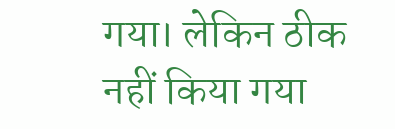गया। लेकिन ठीक नहीं किया गया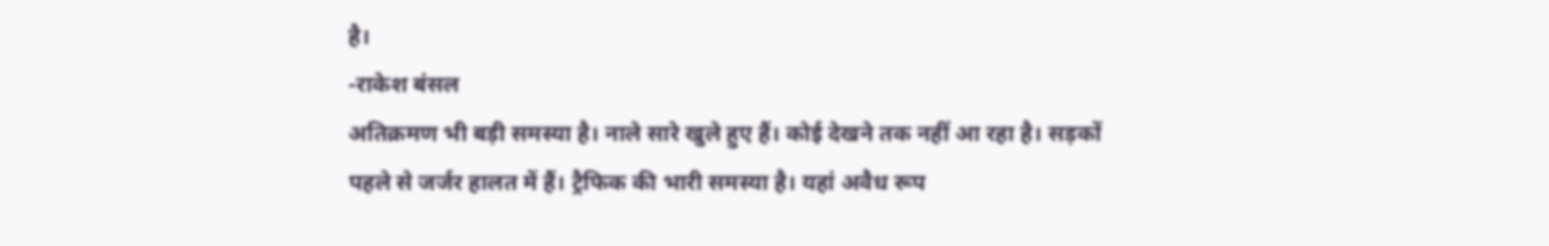है।
-राकेश बंसल
अतिक्रमण भी बड़ी समस्या है। नाले सारे खुले हुए हैं। कोई देखने तक नहीं आ रहा है। सड़कों पहले से जर्जर हालत में हैं। ट्रैफिक की भारी समस्या है। यहां अवैध रूप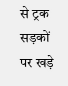से ट्रक सड़कों पर खड़े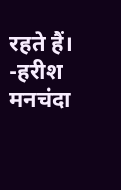रहते हैं।
-हरीश मनचंदा